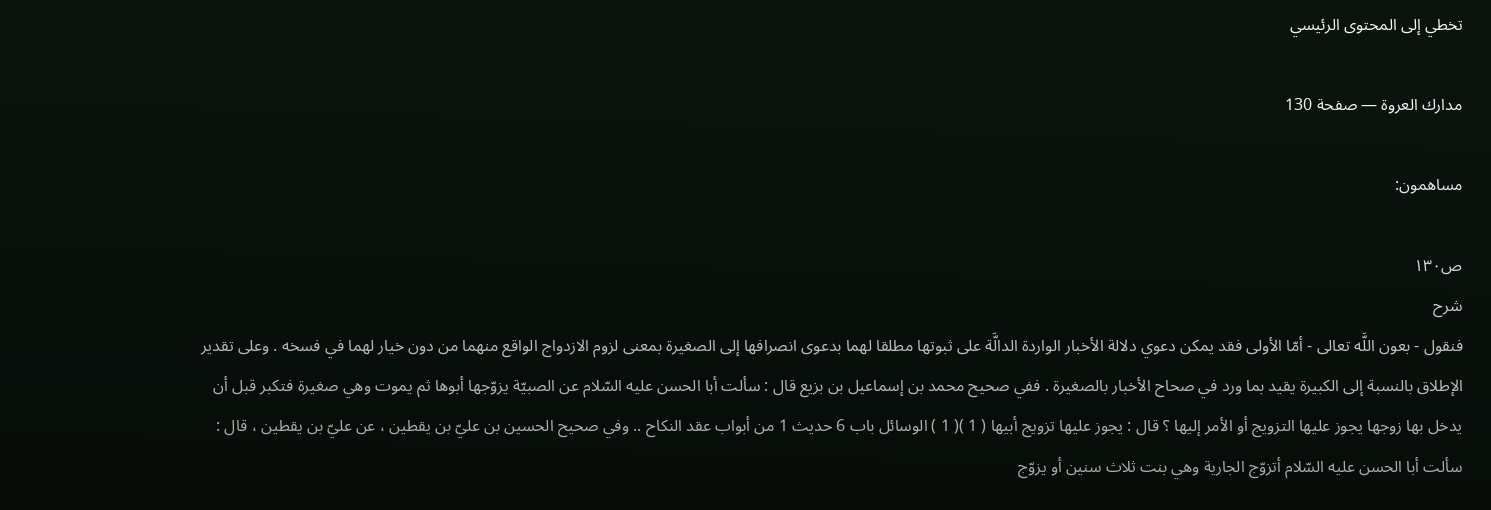تخطي إلى المحتوى الرئيسي

مدارك العروة — صفحة 130

مساهمون:

ص١٣٠
شرح
فنقول - بعون اللَّه تعالى - أمّا الأولى فقد يمكن دعوي دلالة الأخبار الواردة الدالَّة على ثبوتها مطلقا لهما بدعوى انصرافها إلى الصغيرة بمعنى لزوم الازدواج الواقع منهما من دون خيار لهما في فسخه . وعلى تقدير الإطلاق بالنسبة إلى الكبيرة يقيد بما ورد في صحاح الأخبار بالصغيرة . ففي صحيح محمد بن إسماعيل بن بزيع قال : سألت أبا الحسن عليه السّلام عن الصبيّة يزوّجها أبوها ثم يموت وهي صغيرة فتكبر قبل أن يدخل بها زوجها يجوز عليها التزويج أو الأمر إليها ؟ قال : يجوز عليها تزويج أبيها ( 1 )( 1 ) الوسائل باب 6 حديث 1 من أبواب عقد النكاح .. وفي صحيح الحسين بن عليّ بن يقطين ، عن عليّ بن يقطين ، قال : سألت أبا الحسن عليه السّلام أتزوّج الجارية وهي بنت ثلاث سنين أو يزوّج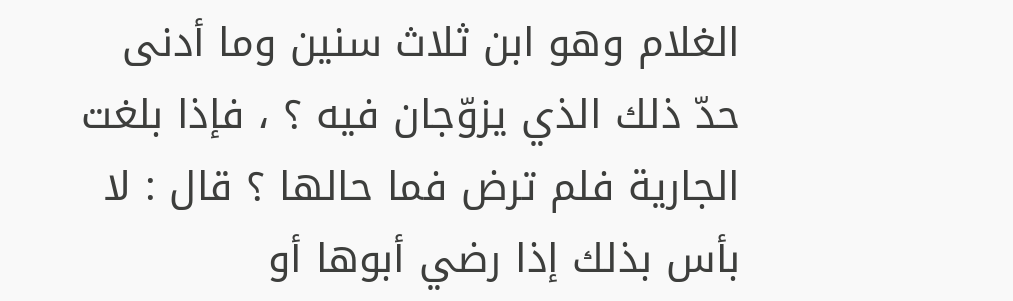الغلام وهو ابن ثلاث سنين وما أدنى حدّ ذلك الذي يزوّجان فيه ؟ ، فإذا بلغت الجارية فلم ترض فما حالها ؟ قال : لا بأس بذلك إذا رضي أبوها أو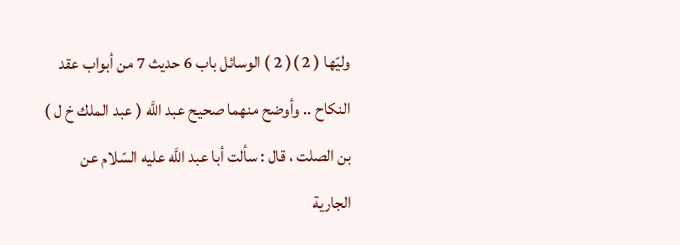وليّها ( 2 )( 2 ) الوسائل باب 6 حديث 7 من أبواب عقد النكاح .. وأوضح منهما صحيح عبد اللَّه ( عبد الملك خ ل ) بن الصلت ، قال : سألت أبا عبد اللَّه عليه السّلام عن الجارية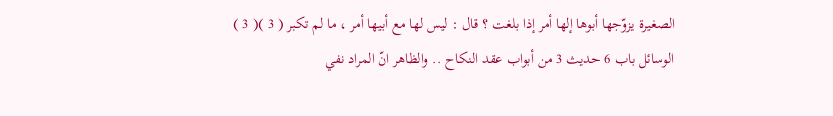الصغيرة يزوّجها أبوها إلها أمر إذا بلغت ؟ قال : ليس لها مع أبيها أمر ، ما لم تكبر ( 3 )( 3 ) الوسائل باب 6 حديث 3 من أبواب عقد النكاح .. والظاهر انّ المراد نفي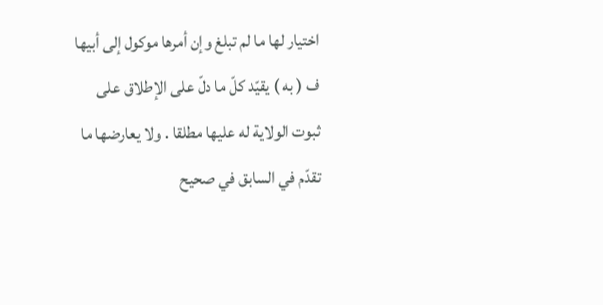اختيار لها ما لم تبلغ وإن أمرها موكول إلى أبيها ف ( به ) يقيّد كلّ ما دلّ على الإطلاق على ثبوت الولاية له عليها مطلقا . ولا يعارضها ما تقدّم في السابق في صحيح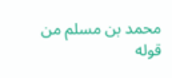محمد بن مسلم من قوله